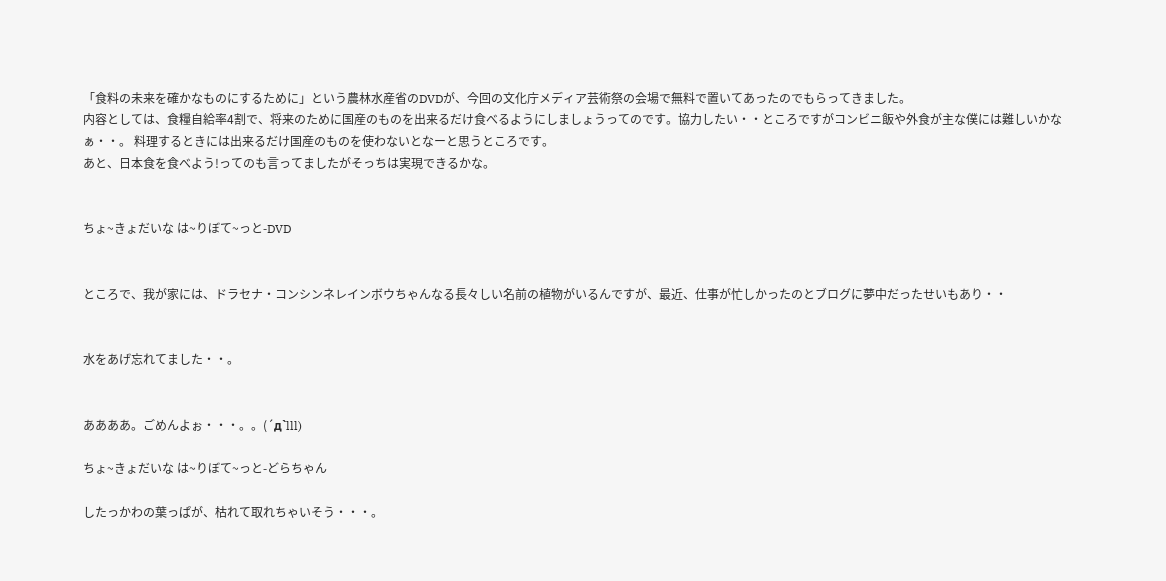「食料の未来を確かなものにするために」という農林水産省のDVDが、今回の文化庁メディア芸術祭の会場で無料で置いてあったのでもらってきました。
内容としては、食糧自給率4割で、将来のために国産のものを出来るだけ食べるようにしましょうってのです。協力したい・・ところですがコンビニ飯や外食が主な僕には難しいかなぁ・・。 料理するときには出来るだけ国産のものを使わないとなーと思うところです。
あと、日本食を食べよう!ってのも言ってましたがそっちは実現できるかな。


ちょ~きょだいな は~りぼて~っと-DVD


ところで、我が家には、ドラセナ・コンシンネレインボウちゃんなる長々しい名前の植物がいるんですが、最近、仕事が忙しかったのとブログに夢中だったせいもあり・・


水をあげ忘れてました・・。


ああああ。ごめんよぉ・・・。。(´д`lll)

ちょ~きょだいな は~りぼて~っと-どらちゃん

したっかわの葉っぱが、枯れて取れちゃいそう・・・。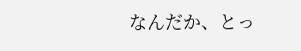なんだか、とっ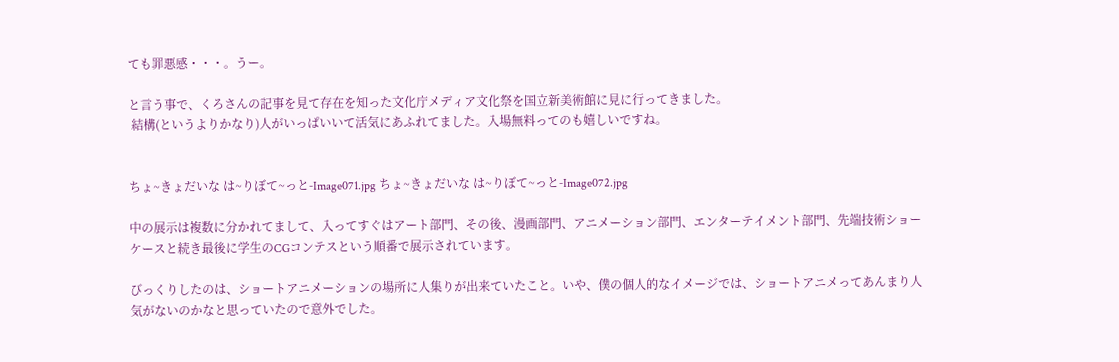ても罪悪感・・・。うー。

と言う事で、くろさんの記事を見て存在を知った文化庁メディア文化祭を国立新美術館に見に行ってきました。
 結構(というよりかなり)人がいっぱいいて活気にあふれてました。入場無料ってのも嬉しいですね。


ちょ~きょだいな は~りぼて~っと-Image071.jpg ちょ~きょだいな は~りぼて~っと-Image072.jpg

中の展示は複数に分かれてまして、入ってすぐはアート部門、その後、漫画部門、アニメーション部門、エンターテイメント部門、先端技術ショーケースと続き最後に学生のCGコンテスという順番で展示されています。

びっくりしたのは、ショートアニメーションの場所に人集りが出来ていたこと。いや、僕の個人的なイメージでは、ショートアニメってあんまり人気がないのかなと思っていたので意外でした。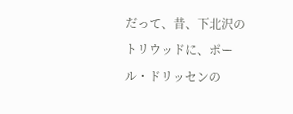だって、昔、下北沢のトリウッドに、ポール・ドリッセンの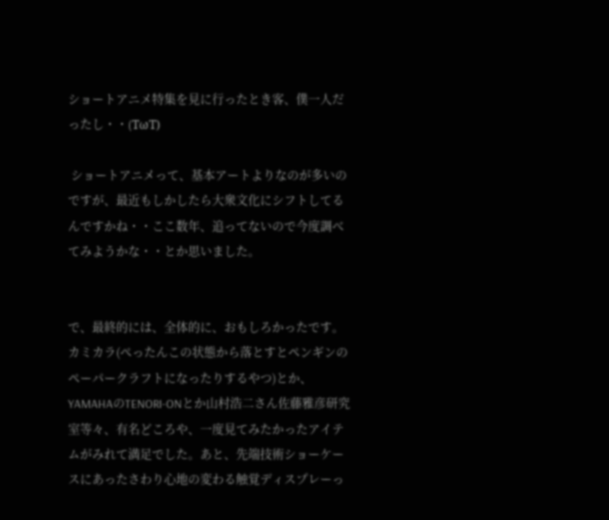ショートアニメ特集を見に行ったとき客、僕一人だったし・・(TωT)

 ショートアニメって、基本アートよりなのが多いのですが、最近もしかしたら大衆文化にシフトしてるんですかね・・ここ数年、追ってないので今度調べてみようかな・・とか思いました。


で、最終的には、全体的に、おもしろかったです。
カミカラ(ぺったんこの状態から落とすとペンギンのペーパークラフトになったりするやつ)とか、YAMAHAのTENORI-ONとか山村浩二さん佐藤雅彦研究室等々、有名どころや、一度見てみたかったアイテムがみれて満足でした。あと、先端技術ショーケースにあったさわり心地の変わる触覚ディスプレーっ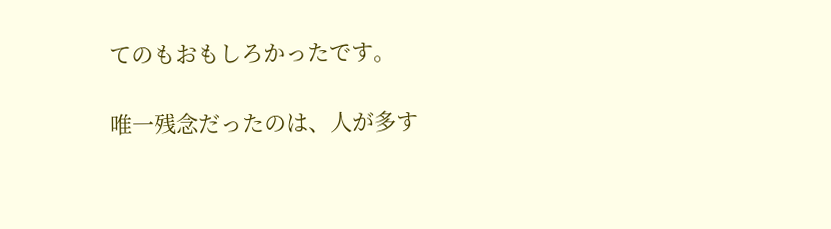てのもおもしろかったです。

唯一残念だったのは、人が多す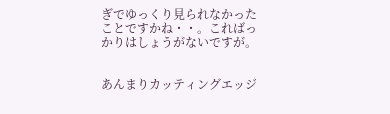ぎでゆっくり見られなかったことですかね・・。こればっかりはしょうがないですが。


あんまりカッティングエッジ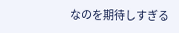なのを期待しすぎる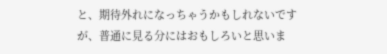と、期待外れになっちゃうかもしれないですが、普通に見る分にはおもしろいと思いま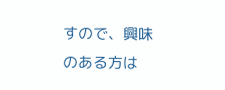すので、興味のある方は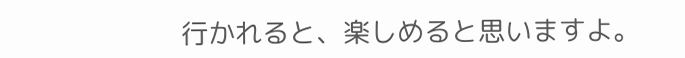行かれると、楽しめると思いますよ。